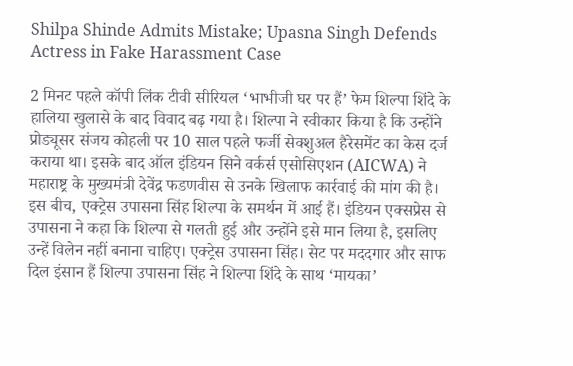Shilpa Shinde Admits Mistake; Upasna Singh Defends Actress in Fake Harassment Case

2 मिनट पहले कॉपी लिंक टीवी सीरियल ‘भाभीजी घर पर हैं’ फेम शिल्पा शिंदे के हालिया खुलासे के बाद विवाद बढ़ गया है। शिल्पा ने स्वीकार किया है कि उन्होंने प्रोड्यूसर संजय कोहली पर 10 साल पहले फर्जी सेक्शुअल हैरेसमेंट का केस दर्ज कराया था। इसके बाद ऑल इंडियन सिने वर्कर्स एसोसिएशन (AICWA) ने महाराष्ट्र के मुख्यमंत्री देवेंद्र फडणवीस से उनके खिलाफ कार्रवाई की मांग की है। इस बीच, एक्ट्रेस उपासना सिंह शिल्पा के समर्थन में आई हैं। इंडियन एक्सप्रेस से उपासना ने कहा कि शिल्पा से गलती हुई और उन्होंने इसे मान लिया है, इसलिए उन्हें विलेन नहीं बनाना चाहिए। एक्ट्रेस उपासना सिंह। सेट पर मददगार और साफ दिल इंसान हैं शिल्पा उपासना सिंह ने शिल्पा शिंदे के साथ ‘मायका’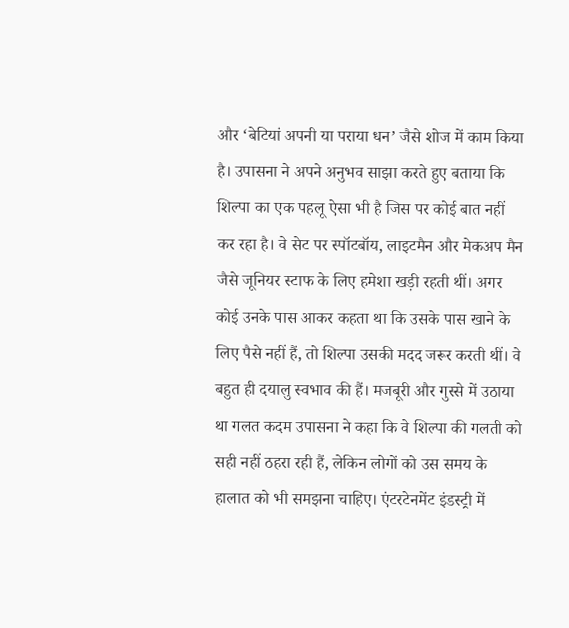और ‘बेटियां अपनी या पराया धन’ जैसे शोज में काम किया है। उपासना ने अपने अनुभव साझा करते हुए बताया कि शिल्पा का एक पहलू ऐसा भी है जिस पर कोई बात नहीं कर रहा है। वे सेट पर स्पॉटबॉय, लाइटमैन और मेकअप मैन जैसे जूनियर स्टाफ के लिए हमेशा खड़ी रहती थीं। अगर कोई उनके पास आकर कहता था कि उसके पास खाने के लिए पैसे नहीं हैं, तो शिल्पा उसकी मदद जरूर करती थीं। वे बहुत ही दयालु स्वभाव की हैं। मजबूरी और गुस्से में उठाया था गलत कदम उपासना ने कहा कि वे शिल्पा की गलती को सही नहीं ठहरा रही हैं, लेकिन लोगों को उस समय के हालात को भी समझना चाहिए। एंटरटेनमेंट इंडस्ट्री में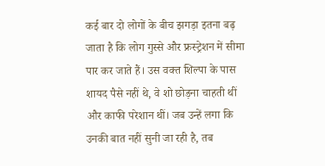कई बार दो लोगों के बीच झगड़ा इतना बढ़ जाता है कि लोग गुस्से और फ्रस्ट्रेशन में सीमा पार कर जाते हैं। उस वक्त शिल्पा के पास शायद पैसे नहीं थे, वे शो छोड़ना चाहती थीं और काफी परेशान थीं। जब उन्हें लगा कि उनकी बात नहीं सुनी जा रही है, तब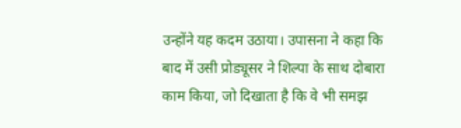उन्होंने यह कदम उठाया। उपासना ने कहा कि बाद में उसी प्रोड्यूसर ने शिल्पा के साथ दोबारा काम किया, जो दिखाता है कि वे भी समझ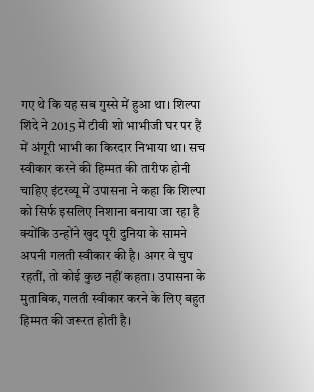गए थे कि यह सब गुस्से में हुआ था। शिल्पा शिंदे ने 2015 में टीवी शो भाभीजी घर पर हैं में अंगूरी भाभी का किरदार निभाया था। सच स्वीकार करने की हिम्मत की तारीफ होनी चाहिए इंटरव्यू में उपासना ने कहा कि शिल्पा को सिर्फ इसलिए निशाना बनाया जा रहा है क्योंकि उन्होंने खुद पूरी दुनिया के सामने अपनी गलती स्वीकार की है। अगर वे चुप रहतीं, तो कोई कुछ नहीं कहता। उपासना के मुताबिक, गलती स्वीकार करने के लिए बहुत हिम्मत की जरूरत होती है।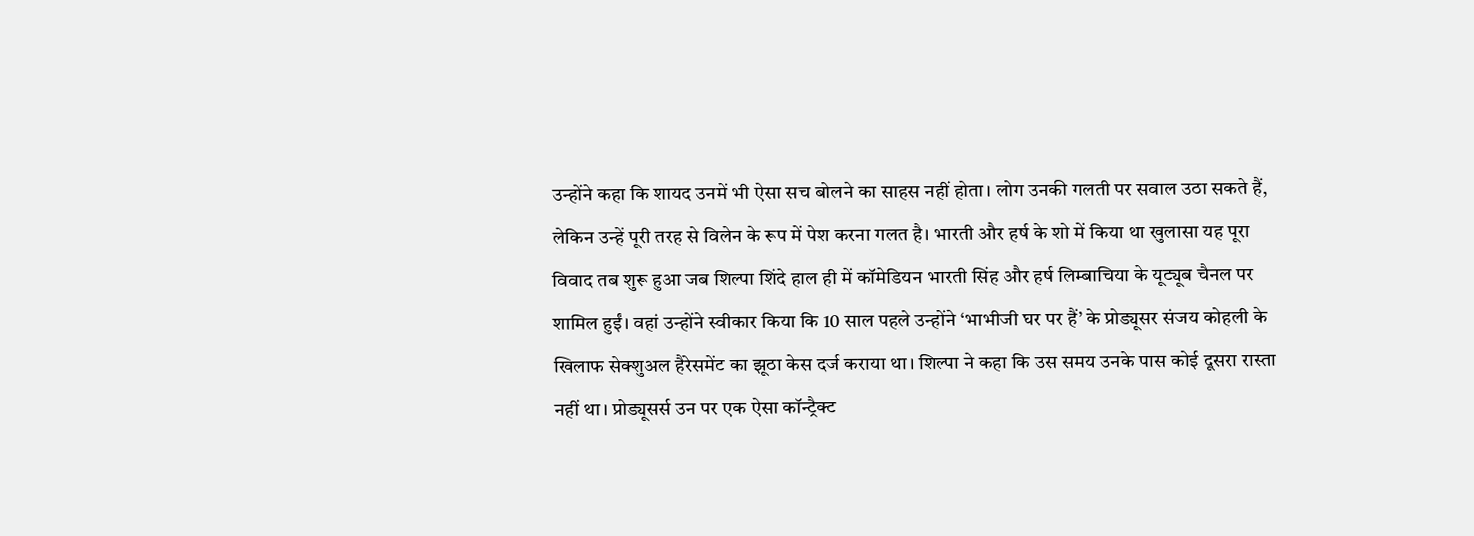उन्होंने कहा कि शायद उनमें भी ऐसा सच बोलने का साहस नहीं होता। लोग उनकी गलती पर सवाल उठा सकते हैं, लेकिन उन्हें पूरी तरह से विलेन के रूप में पेश करना गलत है। भारती और हर्ष के शो में किया था खुलासा यह पूरा विवाद तब शुरू हुआ जब शिल्पा शिंदे हाल ही में कॉमेडियन भारती सिंह और हर्ष लिम्बाचिया के यूट्यूब चैनल पर शामिल हुईं। वहां उन्होंने स्वीकार किया कि 10 साल पहले उन्होंने ‘भाभीजी घर पर हैं’ के प्रोड्यूसर संजय कोहली के खिलाफ सेक्शुअल हैरेसमेंट का झूठा केस दर्ज कराया था। शिल्पा ने कहा कि उस समय उनके पास कोई दूसरा रास्ता नहीं था। प्रोड्यूसर्स उन पर एक ऐसा कॉन्ट्रैक्ट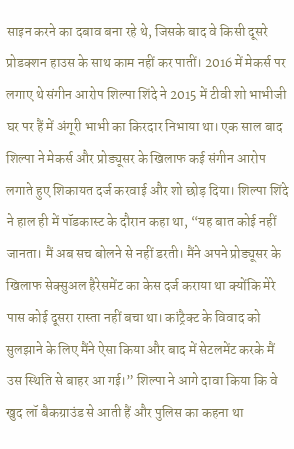साइन करने का दबाव बना रहे थे, जिसके बाद वे किसी दूसरे प्रोडक्शन हाउस के साथ काम नहीं कर पातीं। 2016 में मेकर्स पर लगाए थे संगीन आरोप शिल्पा शिंदे ने 2015 में टीवी शो भाभीजी घर पर हैं में अंगूरी भाभी का किरदार निभाया था। एक साल बाद शिल्पा ने मेकर्स और प्रोड्यूसर के खिलाफ कई संगीन आरोप लगाते हुए शिकायत दर्ज करवाई और शो छोड़ दिया। शिल्पा शिंदे ने हाल ही में पॉडकास्ट के दौरान कहा था, “यह बात कोई नहीं जानता। मैं अब सच बोलने से नहीं डरती। मैंने अपने प्रोड्यूसर के खिलाफ सेक्सुअल हैरेसमेंट का केस दर्ज कराया था क्योंकि मेरे पास कोई दूसरा रास्ता नहीं बचा था। कांट्रैक्ट के विवाद को सुलझाने के लिए मैंने ऐसा किया और बाद में सेटलमेंट करके मैं उस स्थिति से बाहर आ गई।” शिल्पा ने आगे दावा किया कि वे खुद लॉ बैकग्राउंड से आती हैं और पुलिस का कहना था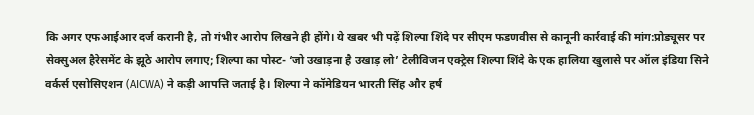कि अगर एफआईआर दर्ज करानी है, तो गंभीर आरोप लिखने ही होंगे। ये खबर भी पढ़ें शिल्पा शिंदे पर सीएम फडणवीस से कानूनी कार्रवाई की मांग:प्रोड्यूसर पर सेक्सुअल हैरेसमेंट के झूठे आरोप लगाए; शिल्पा का पोस्ट- ‘जो उखाड़ना है उखाड़ लो’ टेलीविजन एक्ट्रेस शिल्पा शिंदे के एक हालिया खुलासे पर ऑल इंडिया सिने वर्कर्स एसोसिएशन (AICWA) ने कड़ी आपत्ति जताई है। शिल्पा ने कॉमेडियन भारती सिंह और हर्ष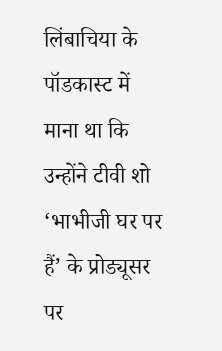लिंबाचिया के पॉडकास्ट में माना था कि उन्होंने टीवी शो ‘भाभीजी घर पर हैं’ के प्रोड्यूसर पर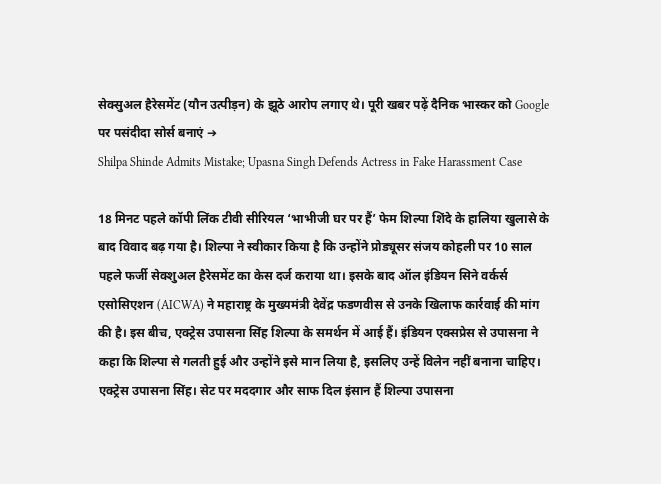सेक्सुअल हैरेसमेंट (यौन उत्पीड़न) के झूठे आरोप लगाए थे। पूरी खबर पढ़ें दैनिक भास्कर को Google पर पसंदीदा सोर्स बनाएं ➔
Shilpa Shinde Admits Mistake; Upasna Singh Defends Actress in Fake Harassment Case

18 मिनट पहले कॉपी लिंक टीवी सीरियल ‘भाभीजी घर पर हैं’ फेम शिल्पा शिंदे के हालिया खुलासे के बाद विवाद बढ़ गया है। शिल्पा ने स्वीकार किया है कि उन्होंने प्रोड्यूसर संजय कोहली पर 10 साल पहले फर्जी सेक्शुअल हैरेसमेंट का केस दर्ज कराया था। इसके बाद ऑल इंडियन सिने वर्कर्स एसोसिएशन (AICWA) ने महाराष्ट्र के मुख्यमंत्री देवेंद्र फडणवीस से उनके खिलाफ कार्रवाई की मांग की है। इस बीच, एक्ट्रेस उपासना सिंह शिल्पा के समर्थन में आई हैं। इंडियन एक्सप्रेस से उपासना ने कहा कि शिल्पा से गलती हुई और उन्होंने इसे मान लिया है, इसलिए उन्हें विलेन नहीं बनाना चाहिए। एक्ट्रेस उपासना सिंह। सेट पर मददगार और साफ दिल इंसान हैं शिल्पा उपासना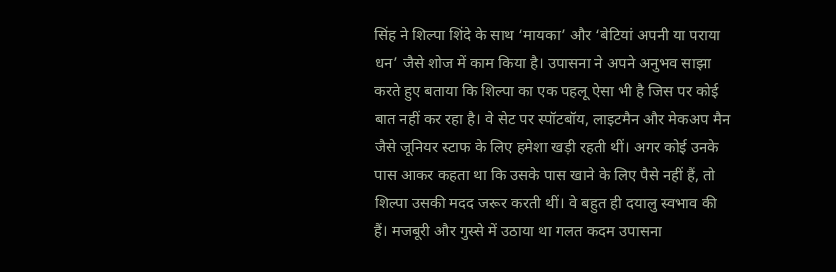सिंह ने शिल्पा शिंदे के साथ ‘मायका’ और ‘बेटियां अपनी या पराया धन’ जैसे शोज में काम किया है। उपासना ने अपने अनुभव साझा करते हुए बताया कि शिल्पा का एक पहलू ऐसा भी है जिस पर कोई बात नहीं कर रहा है। वे सेट पर स्पॉटबॉय, लाइटमैन और मेकअप मैन जैसे जूनियर स्टाफ के लिए हमेशा खड़ी रहती थीं। अगर कोई उनके पास आकर कहता था कि उसके पास खाने के लिए पैसे नहीं हैं, तो शिल्पा उसकी मदद जरूर करती थीं। वे बहुत ही दयालु स्वभाव की हैं। मजबूरी और गुस्से में उठाया था गलत कदम उपासना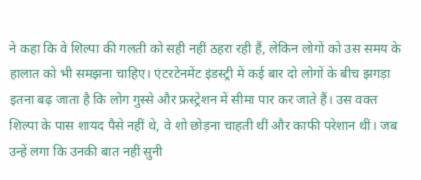ने कहा कि वे शिल्पा की गलती को सही नहीं ठहरा रही हैं, लेकिन लोगों को उस समय के हालात को भी समझना चाहिए। एंटरटेनमेंट इंडस्ट्री में कई बार दो लोगों के बीच झगड़ा इतना बढ़ जाता है कि लोग गुस्से और फ्रस्ट्रेशन में सीमा पार कर जाते हैं। उस वक्त शिल्पा के पास शायद पैसे नहीं थे, वे शो छोड़ना चाहती थीं और काफी परेशान थीं। जब उन्हें लगा कि उनकी बात नहीं सुनी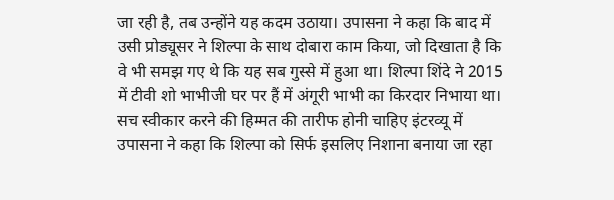जा रही है, तब उन्होंने यह कदम उठाया। उपासना ने कहा कि बाद में उसी प्रोड्यूसर ने शिल्पा के साथ दोबारा काम किया, जो दिखाता है कि वे भी समझ गए थे कि यह सब गुस्से में हुआ था। शिल्पा शिंदे ने 2015 में टीवी शो भाभीजी घर पर हैं में अंगूरी भाभी का किरदार निभाया था। सच स्वीकार करने की हिम्मत की तारीफ होनी चाहिए इंटरव्यू में उपासना ने कहा कि शिल्पा को सिर्फ इसलिए निशाना बनाया जा रहा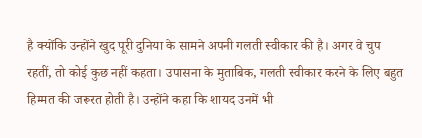है क्योंकि उन्होंने खुद पूरी दुनिया के सामने अपनी गलती स्वीकार की है। अगर वे चुप रहतीं, तो कोई कुछ नहीं कहता। उपासना के मुताबिक, गलती स्वीकार करने के लिए बहुत हिम्मत की जरूरत होती है। उन्होंने कहा कि शायद उनमें भी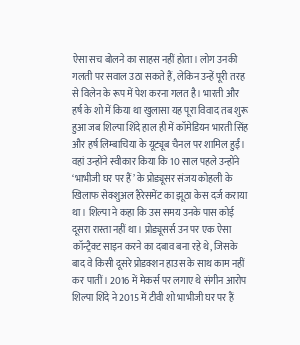ऐसा सच बोलने का साहस नहीं होता। लोग उनकी गलती पर सवाल उठा सकते हैं, लेकिन उन्हें पूरी तरह से विलेन के रूप में पेश करना गलत है। भारती और हर्ष के शो में किया था खुलासा यह पूरा विवाद तब शुरू हुआ जब शिल्पा शिंदे हाल ही में कॉमेडियन भारती सिंह और हर्ष लिम्बाचिया के यूट्यूब चैनल पर शामिल हुईं। वहां उन्होंने स्वीकार किया कि 10 साल पहले उन्होंने ‘भाभीजी घर पर हैं’ के प्रोड्यूसर संजय कोहली के खिलाफ सेक्शुअल हैरेसमेंट का झूठा केस दर्ज कराया था। शिल्पा ने कहा कि उस समय उनके पास कोई दूसरा रास्ता नहीं था। प्रोड्यूसर्स उन पर एक ऐसा कॉन्ट्रैक्ट साइन करने का दबाव बना रहे थे, जिसके बाद वे किसी दूसरे प्रोडक्शन हाउस के साथ काम नहीं कर पातीं। 2016 में मेकर्स पर लगाए थे संगीन आरोप शिल्पा शिंदे ने 2015 में टीवी शो भाभीजी घर पर हैं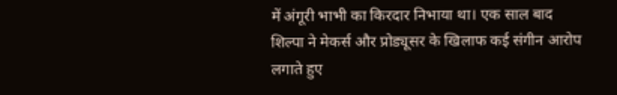में अंगूरी भाभी का किरदार निभाया था। एक साल बाद शिल्पा ने मेकर्स और प्रोड्यूसर के खिलाफ कई संगीन आरोप लगाते हुए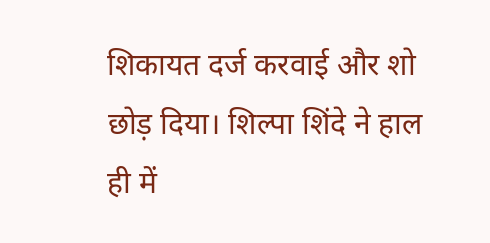शिकायत दर्ज करवाई और शो छोड़ दिया। शिल्पा शिंदे ने हाल ही में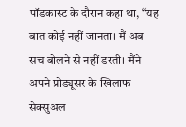पॉडकास्ट के दौरान कहा था, “यह बात कोई नहीं जानता। मैं अब सच बोलने से नहीं डरती। मैंने अपने प्रोड्यूसर के खिलाफ सेक्सुअल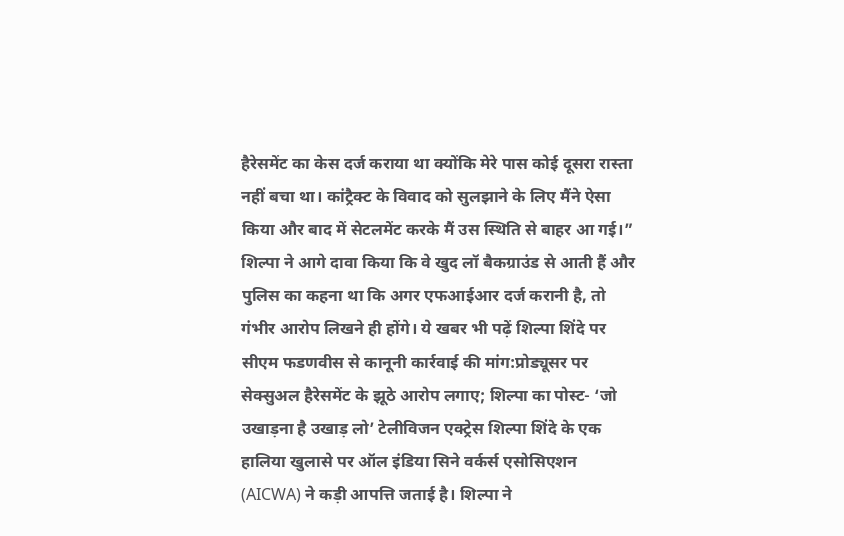हैरेसमेंट का केस दर्ज कराया था क्योंकि मेरे पास कोई दूसरा रास्ता नहीं बचा था। कांट्रैक्ट के विवाद को सुलझाने के लिए मैंने ऐसा किया और बाद में सेटलमेंट करके मैं उस स्थिति से बाहर आ गई।” शिल्पा ने आगे दावा किया कि वे खुद लॉ बैकग्राउंड से आती हैं और पुलिस का कहना था कि अगर एफआईआर दर्ज करानी है, तो गंभीर आरोप लिखने ही होंगे। ये खबर भी पढ़ें शिल्पा शिंदे पर सीएम फडणवीस से कानूनी कार्रवाई की मांग:प्रोड्यूसर पर सेक्सुअल हैरेसमेंट के झूठे आरोप लगाए; शिल्पा का पोस्ट- ‘जो उखाड़ना है उखाड़ लो’ टेलीविजन एक्ट्रेस शिल्पा शिंदे के एक हालिया खुलासे पर ऑल इंडिया सिने वर्कर्स एसोसिएशन (AICWA) ने कड़ी आपत्ति जताई है। शिल्पा ने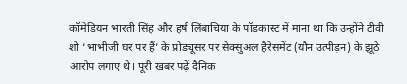कॉमेडियन भारती सिंह और हर्ष लिंबाचिया के पॉडकास्ट में माना था कि उन्होंने टीवी शो ‘भाभीजी घर पर हैं’ के प्रोड्यूसर पर सेक्सुअल हैरेसमेंट (यौन उत्पीड़न) के झूठे आरोप लगाए थे। पूरी खबर पढ़ें दैनिक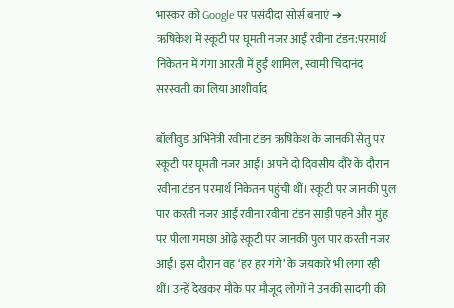भास्कर को Google पर पसंदीदा सोर्स बनाएं ➔
ऋषिकेश में स्कूटी पर घूमती नजर आईं रवीना टंडन:परमार्थ निकेतन में गंगा आरती में हुईं शामिल, स्वामी चिदानंद सरस्वती का लिया आशीर्वाद

बॉलीवुड अभिनेत्री रवीना टंडन ऋषिकेश के जानकी सेतु पर स्कूटी पर घूमती नजर आईं। अपने दो दिवसीय दौरे के दौरान रवीना टंडन परमार्थ निकेतन पहुंची थीं। स्कूटी पर जानकी पुल पार करती नजर आईं रवीना रवीना टंडन साड़ी पहने और मुंह पर पीला गमछा ओढ़े स्कूटी पर जानकी पुल पार करती नजर आईं। इस दौरान वह ‘हर हर गंगे’ के जयकारे भी लगा रही थीं। उन्हें देखकर मौके पर मौजूद लोगों ने उनकी सादगी की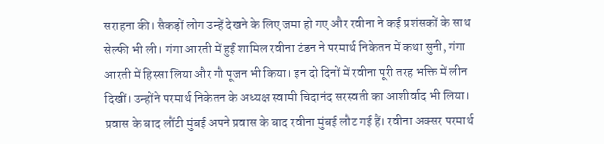सराहना की। सैकड़ों लोग उन्हें देखने के लिए जमा हो गए और रवीना ने कई प्रशंसकों के साथ सेल्फी भी ली। गंगा आरती में हुईं शामिल रवीना टंडन ने परमार्थ निकेतन में कथा सुनी, गंगा आरती में हिस्सा लिया और गौ पूजन भी किया। इन दो दिनों में रवीना पूरी तरह भक्ति में लीन दिखीं। उन्होंने परमार्थ निकेतन के अध्यक्ष स्वामी चिदानंद सरस्वती का आशीर्वाद भी लिया। प्रवास के बाद लौंटी मुंबई अपने प्रवास के बाद रवीना मुंबई लौट गई हैं। रवीना अक्सर परमार्थ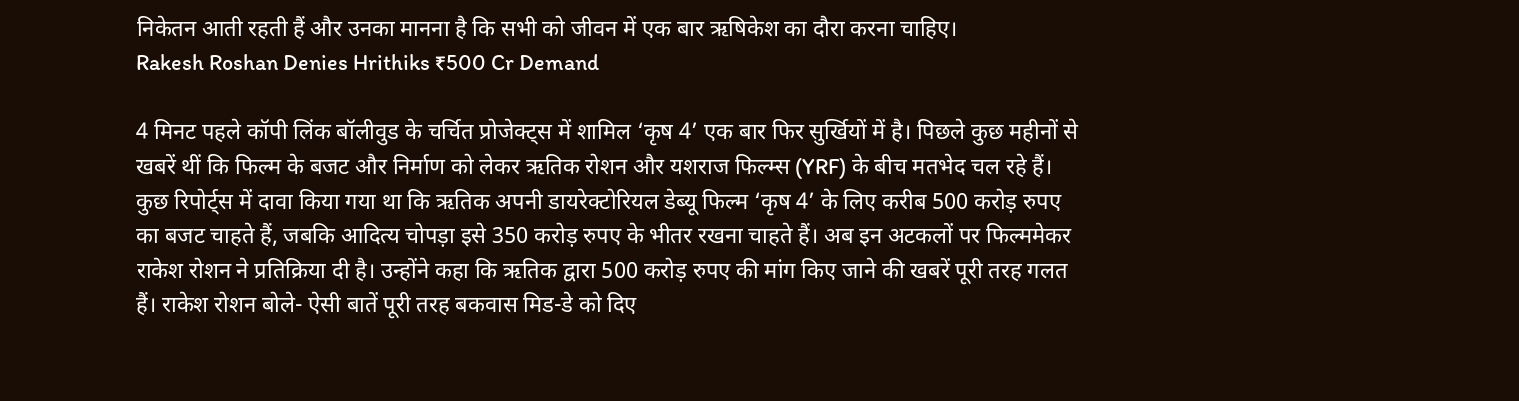निकेतन आती रहती हैं और उनका मानना है कि सभी को जीवन में एक बार ऋषिकेश का दौरा करना चाहिए।
Rakesh Roshan Denies Hrithiks ₹500 Cr Demand

4 मिनट पहले कॉपी लिंक बॉलीवुड के चर्चित प्रोजेक्ट्स में शामिल ‘कृष 4’ एक बार फिर सुर्खियों में है। पिछले कुछ महीनों से खबरें थीं कि फिल्म के बजट और निर्माण को लेकर ऋतिक रोशन और यशराज फिल्म्स (YRF) के बीच मतभेद चल रहे हैं। कुछ रिपोर्ट्स में दावा किया गया था कि ऋतिक अपनी डायरेक्टोरियल डेब्यू फिल्म ‘कृष 4’ के लिए करीब 500 करोड़ रुपए का बजट चाहते हैं, जबकि आदित्य चोपड़ा इसे 350 करोड़ रुपए के भीतर रखना चाहते हैं। अब इन अटकलों पर फिल्ममेकर राकेश रोशन ने प्रतिक्रिया दी है। उन्होंने कहा कि ऋतिक द्वारा 500 करोड़ रुपए की मांग किए जाने की खबरें पूरी तरह गलत हैं। राकेश रोशन बोले- ऐसी बातें पूरी तरह बकवास मिड-डे को दिए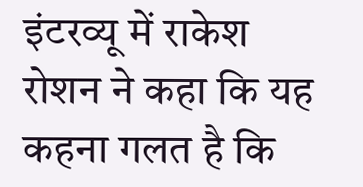इंटरव्यू में राकेश रोशन ने कहा कि यह कहना गलत है कि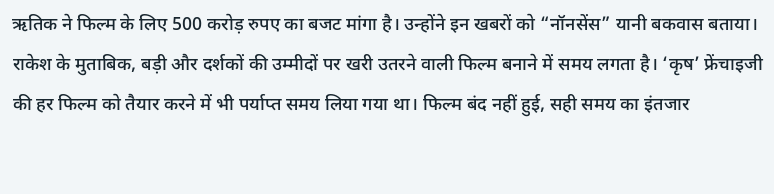ऋतिक ने फिल्म के लिए 500 करोड़ रुपए का बजट मांगा है। उन्होंने इन खबरों को “नॉनसेंस” यानी बकवास बताया। राकेश के मुताबिक, बड़ी और दर्शकों की उम्मीदों पर खरी उतरने वाली फिल्म बनाने में समय लगता है। ‘कृष’ फ्रेंचाइजी की हर फिल्म को तैयार करने में भी पर्याप्त समय लिया गया था। फिल्म बंद नहीं हुई, सही समय का इंतजार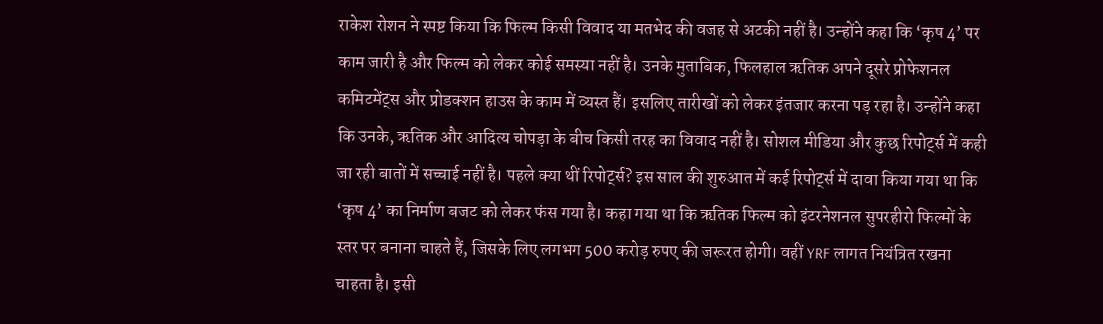राकेश रोशन ने स्पष्ट किया कि फिल्म किसी विवाद या मतभेद की वजह से अटकी नहीं है। उन्होंने कहा कि ‘कृष 4’ पर काम जारी है और फिल्म को लेकर कोई समस्या नहीं है। उनके मुताबिक, फिलहाल ऋतिक अपने दूसरे प्रोफेशनल कमिटमेंट्स और प्रोडक्शन हाउस के काम में व्यस्त हैं। इसलिए तारीखों को लेकर इंतजार करना पड़ रहा है। उन्होंने कहा कि उनके, ऋतिक और आदित्य चोपड़ा के बीच किसी तरह का विवाद नहीं है। सोशल मीडिया और कुछ रिपोर्ट्स में कही जा रही बातों में सच्चाई नहीं है। पहले क्या थीं रिपोर्ट्स? इस साल की शुरुआत में कई रिपोर्ट्स में दावा किया गया था कि ‘कृष 4’ का निर्माण बजट को लेकर फंस गया है। कहा गया था कि ऋतिक फिल्म को इंटरनेशनल सुपरहीरो फिल्मों के स्तर पर बनाना चाहते हैं, जिसके लिए लगभग 500 करोड़ रुपए की जरूरत होगी। वहीं YRF लागत नियंत्रित रखना चाहता है। इसी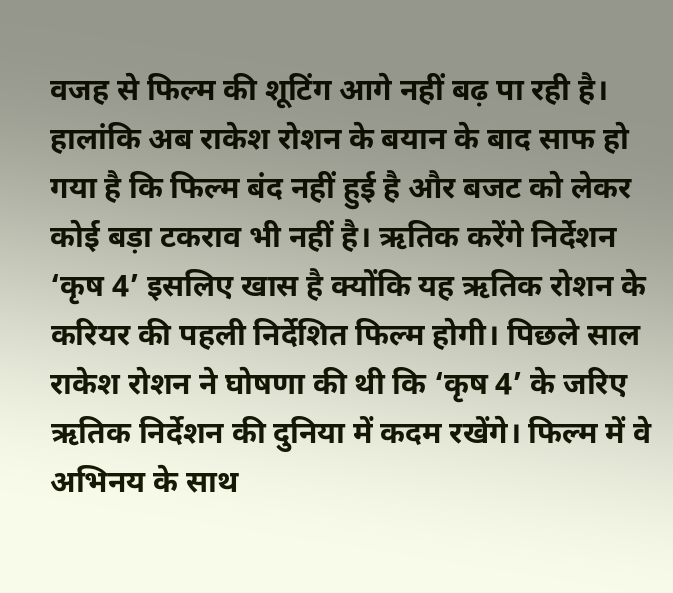वजह से फिल्म की शूटिंग आगे नहीं बढ़ पा रही है। हालांकि अब राकेश रोशन के बयान के बाद साफ हो गया है कि फिल्म बंद नहीं हुई है और बजट को लेकर कोई बड़ा टकराव भी नहीं है। ऋतिक करेंगे निर्देशन ‘कृष 4’ इसलिए खास है क्योंकि यह ऋतिक रोशन के करियर की पहली निर्देशित फिल्म होगी। पिछले साल राकेश रोशन ने घोषणा की थी कि ‘कृष 4’ के जरिए ऋतिक निर्देशन की दुनिया में कदम रखेंगे। फिल्म में वे अभिनय के साथ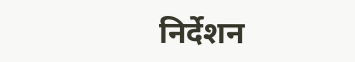निर्देशन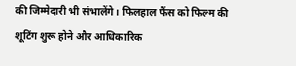की जिम्मेदारी भी संभालेंगे। फिलहाल फैंस को फिल्म की शूटिंग शुरू होने और आधिकारिक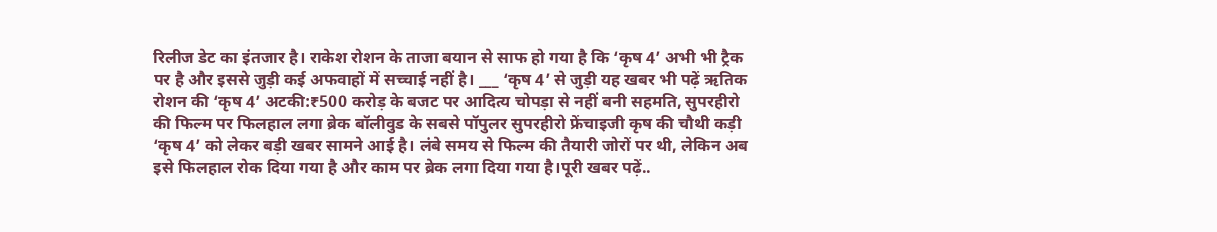रिलीज डेट का इंतजार है। राकेश रोशन के ताजा बयान से साफ हो गया है कि ‘कृष 4’ अभी भी ट्रैक पर है और इससे जुड़ी कई अफवाहों में सच्चाई नहीं है। ___ ‘कृष 4’ से जुड़ी यह खबर भी पढ़ें ऋतिक रोशन की ‘कृष 4’ अटकी:₹500 करोड़ के बजट पर आदित्य चोपड़ा से नहीं बनी सहमति, सुपरहीरो की फिल्म पर फिलहाल लगा ब्रेक बॉलीवुड के सबसे पॉपुलर सुपरहीरो फ्रेंचाइजी कृष की चौथी कड़ी ‘कृष 4’ को लेकर बड़ी खबर सामने आई है। लंबे समय से फिल्म की तैयारी जोरों पर थी, लेकिन अब इसे फिलहाल रोक दिया गया है और काम पर ब्रेक लगा दिया गया है।पूरी खबर पढ़ें..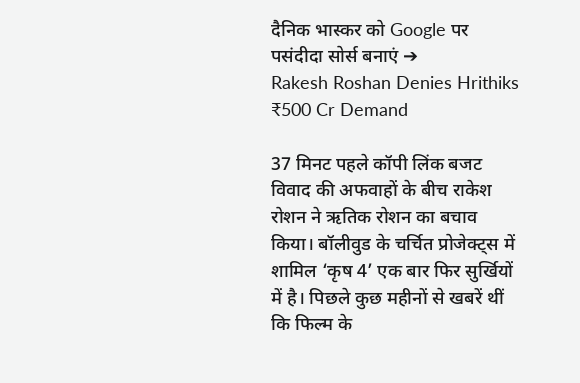दैनिक भास्कर को Google पर पसंदीदा सोर्स बनाएं ➔
Rakesh Roshan Denies Hrithiks ₹500 Cr Demand

37 मिनट पहले कॉपी लिंक बजट विवाद की अफवाहों के बीच राकेश रोशन ने ऋतिक रोशन का बचाव किया। बॉलीवुड के चर्चित प्रोजेक्ट्स में शामिल ‘कृष 4’ एक बार फिर सुर्खियों में है। पिछले कुछ महीनों से खबरें थीं कि फिल्म के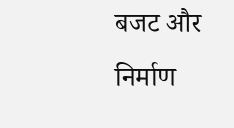बजट और निर्माण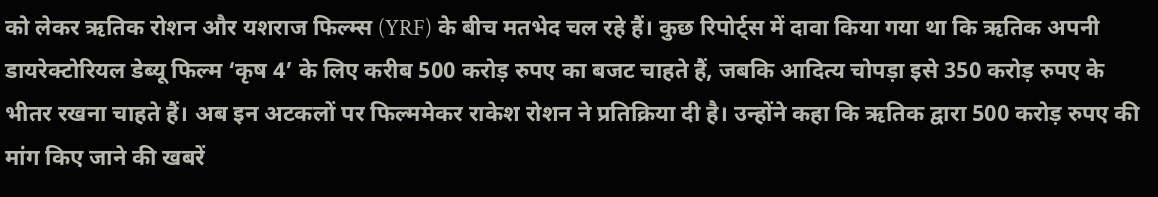को लेकर ऋतिक रोशन और यशराज फिल्म्स (YRF) के बीच मतभेद चल रहे हैं। कुछ रिपोर्ट्स में दावा किया गया था कि ऋतिक अपनी डायरेक्टोरियल डेब्यू फिल्म ‘कृष 4’ के लिए करीब 500 करोड़ रुपए का बजट चाहते हैं, जबकि आदित्य चोपड़ा इसे 350 करोड़ रुपए के भीतर रखना चाहते हैं। अब इन अटकलों पर फिल्ममेकर राकेश रोशन ने प्रतिक्रिया दी है। उन्होंने कहा कि ऋतिक द्वारा 500 करोड़ रुपए की मांग किए जाने की खबरें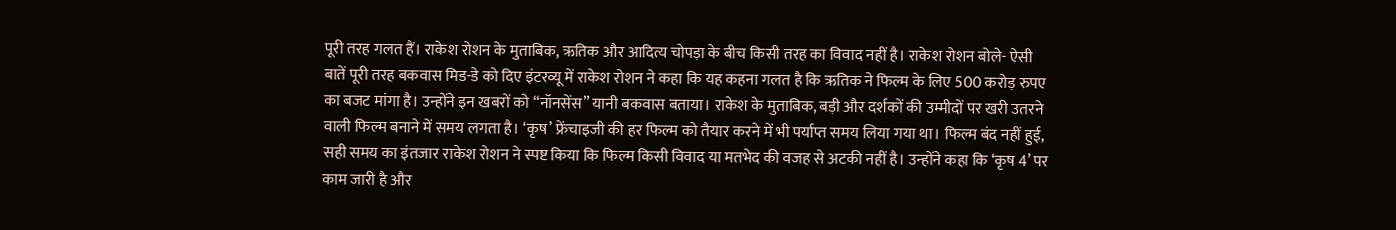पूरी तरह गलत हैं। राकेश रोशन के मुताबिक, ऋतिक और आदित्य चोपड़ा के बीच किसी तरह का विवाद नहीं है। राकेश रोशन बोले- ऐसी बातें पूरी तरह बकवास मिड-डे को दिए इंटरव्यू में राकेश रोशन ने कहा कि यह कहना गलत है कि ऋतिक ने फिल्म के लिए 500 करोड़ रुपए का बजट मांगा है। उन्होंने इन खबरों को “नॉनसेंस” यानी बकवास बताया। राकेश के मुताबिक, बड़ी और दर्शकों की उम्मीदों पर खरी उतरने वाली फिल्म बनाने में समय लगता है। ‘कृष’ फ्रेंचाइजी की हर फिल्म को तैयार करने में भी पर्याप्त समय लिया गया था। फिल्म बंद नहीं हुई, सही समय का इंतजार राकेश रोशन ने स्पष्ट किया कि फिल्म किसी विवाद या मतभेद की वजह से अटकी नहीं है। उन्होंने कहा कि ‘कृष 4’ पर काम जारी है और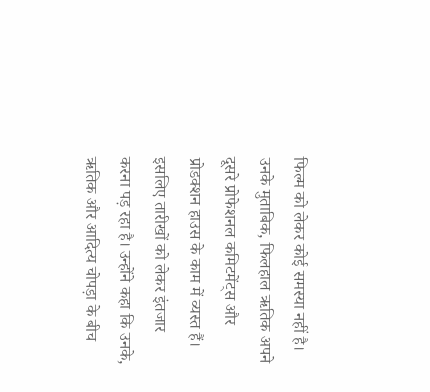फिल्म को लेकर कोई समस्या नहीं है। उनके मुताबिक, फिलहाल ऋतिक अपने दूसरे प्रोफेशनल कमिटमेंट्स और प्रोडक्शन हाउस के काम में व्यस्त हैं। इसलिए तारीखों को लेकर इंतजार करना पड़ रहा है। उन्होंने कहा कि उनके, ऋतिक और आदित्य चोपड़ा के बीच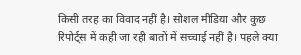किसी तरह का विवाद नहीं है। सोशल मीडिया और कुछ रिपोर्ट्स में कही जा रही बातों में सच्चाई नहीं है। पहले क्या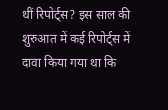थीं रिपोर्ट्स? इस साल की शुरुआत में कई रिपोर्ट्स में दावा किया गया था कि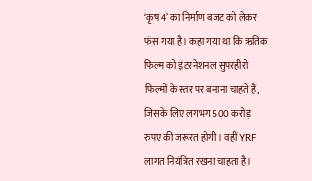‘कृष 4’ का निर्माण बजट को लेकर फंस गया है। कहा गया था कि ऋतिक फिल्म को इंटरनेशनल सुपरहीरो फिल्मों के स्तर पर बनाना चाहते हैं, जिसके लिए लगभग 500 करोड़ रुपए की जरूरत होगी। वहीं YRF लागत नियंत्रित रखना चाहता है।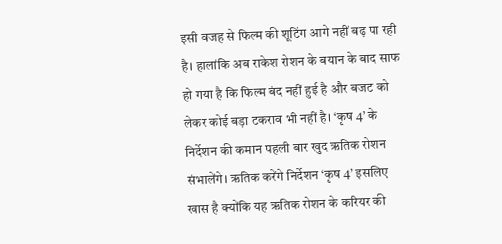इसी वजह से फिल्म की शूटिंग आगे नहीं बढ़ पा रही है। हालांकि अब राकेश रोशन के बयान के बाद साफ हो गया है कि फिल्म बंद नहीं हुई है और बजट को लेकर कोई बड़ा टकराव भी नहीं है। ‘कृष 4’ के निर्देशन की कमान पहली बार खुद ऋतिक रोशन संभालेंगे। ऋतिक करेंगे निर्देशन ‘कृष 4’ इसलिए खास है क्योंकि यह ऋतिक रोशन के करियर की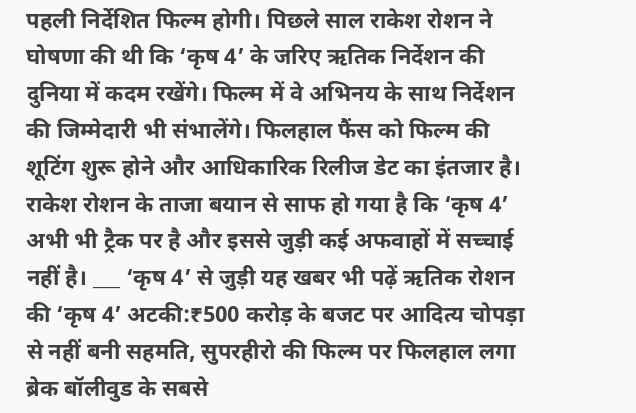पहली निर्देशित फिल्म होगी। पिछले साल राकेश रोशन ने घोषणा की थी कि ‘कृष 4’ के जरिए ऋतिक निर्देशन की दुनिया में कदम रखेंगे। फिल्म में वे अभिनय के साथ निर्देशन की जिम्मेदारी भी संभालेंगे। फिलहाल फैंस को फिल्म की शूटिंग शुरू होने और आधिकारिक रिलीज डेट का इंतजार है। राकेश रोशन के ताजा बयान से साफ हो गया है कि ‘कृष 4’ अभी भी ट्रैक पर है और इससे जुड़ी कई अफवाहों में सच्चाई नहीं है। ___ ‘कृष 4’ से जुड़ी यह खबर भी पढ़ें ऋतिक रोशन की ‘कृष 4’ अटकी:₹500 करोड़ के बजट पर आदित्य चोपड़ा से नहीं बनी सहमति, सुपरहीरो की फिल्म पर फिलहाल लगा ब्रेक बॉलीवुड के सबसे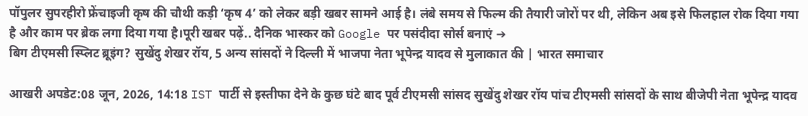पॉपुलर सुपरहीरो फ्रेंचाइजी कृष की चौथी कड़ी ‘कृष 4’ को लेकर बड़ी खबर सामने आई है। लंबे समय से फिल्म की तैयारी जोरों पर थी, लेकिन अब इसे फिलहाल रोक दिया गया है और काम पर ब्रेक लगा दिया गया है।पूरी खबर पढ़ें.. दैनिक भास्कर को Google पर पसंदीदा सोर्स बनाएं ➔
बिग टीएमसी स्प्लिट ब्रूइंग? सुखेंदु शेखर रॉय, 5 अन्य सांसदों ने दिल्ली में भाजपा नेता भूपेन्द्र यादव से मुलाकात की | भारत समाचार

आखरी अपडेट:08 जून, 2026, 14:18 IST पार्टी से इस्तीफा देने के कुछ घंटे बाद पूर्व टीएमसी सांसद सुखेंदु शेखर रॉय पांच टीएमसी सांसदों के साथ बीजेपी नेता भूपेन्द्र यादव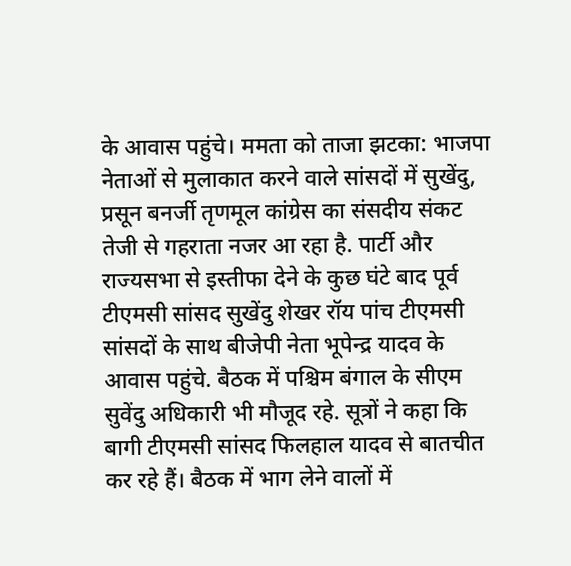के आवास पहुंचे। ममता को ताजा झटका: भाजपा नेताओं से मुलाकात करने वाले सांसदों में सुखेंदु, प्रसून बनर्जी तृणमूल कांग्रेस का संसदीय संकट तेजी से गहराता नजर आ रहा है. पार्टी और राज्यसभा से इस्तीफा देने के कुछ घंटे बाद पूर्व टीएमसी सांसद सुखेंदु शेखर रॉय पांच टीएमसी सांसदों के साथ बीजेपी नेता भूपेन्द्र यादव के आवास पहुंचे. बैठक में पश्चिम बंगाल के सीएम सुवेंदु अधिकारी भी मौजूद रहे. सूत्रों ने कहा कि बागी टीएमसी सांसद फिलहाल यादव से बातचीत कर रहे हैं। बैठक में भाग लेने वालों में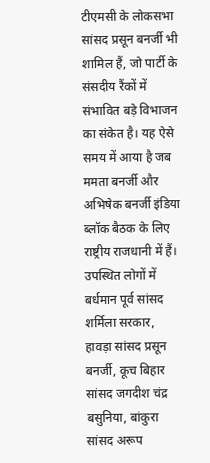टीएमसी के लोकसभा सांसद प्रसून बनर्जी भी शामिल हैं, जो पार्टी के संसदीय रैंकों में संभावित बड़े विभाजन का संकेत है। यह ऐसे समय में आया है जब ममता बनर्जी और अभिषेक बनर्जी इंडिया ब्लॉक बैठक के लिए राष्ट्रीय राजधानी में हैं। उपस्थित लोगों में बर्धमान पूर्व सांसद शर्मिला सरकार, हावड़ा सांसद प्रसून बनर्जी, कूच बिहार सांसद जगदीश चंद्र बसुनिया, बांकुरा सांसद अरूप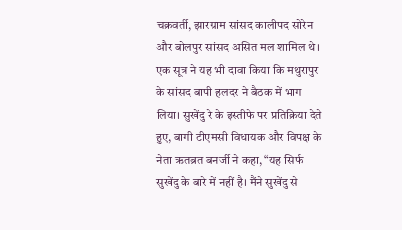चक्रवर्ती, झारग्राम सांसद कालीपद सोरेन और बोलपुर सांसद असित मल शामिल थे। एक सूत्र ने यह भी दावा किया कि मथुरापुर के सांसद बापी हलदर ने बैठक में भाग लिया। सुखेंदु रे के इस्तीफे पर प्रतिक्रिया देते हुए, बागी टीएमसी विधायक और विपक्ष के नेता ऋतब्रत बनर्जी ने कहा, “यह सिर्फ सुखेंदु के बारे में नहीं है। मैंने सुखेंदु से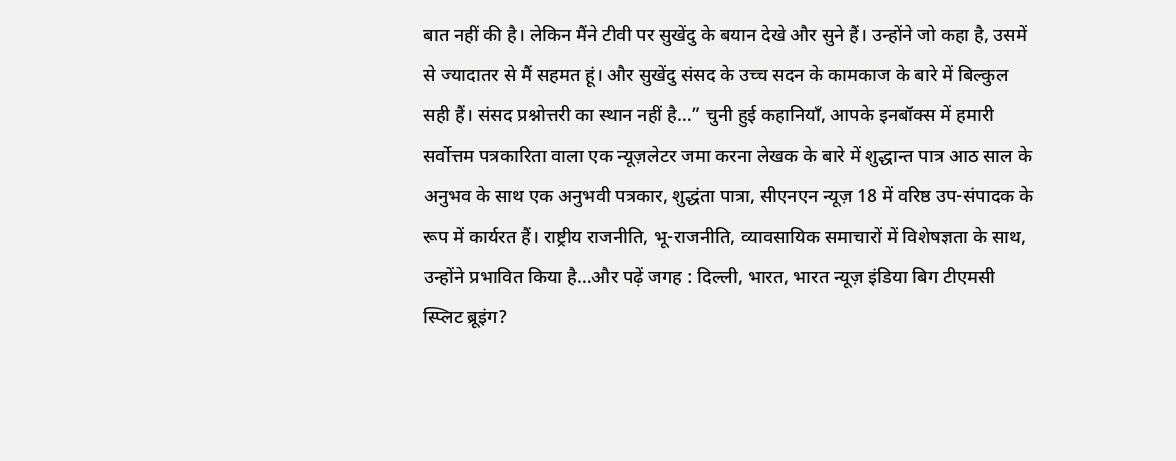बात नहीं की है। लेकिन मैंने टीवी पर सुखेंदु के बयान देखे और सुने हैं। उन्होंने जो कहा है, उसमें से ज्यादातर से मैं सहमत हूं। और सुखेंदु संसद के उच्च सदन के कामकाज के बारे में बिल्कुल सही हैं। संसद प्रश्नोत्तरी का स्थान नहीं है…” चुनी हुई कहानियाँ, आपके इनबॉक्स में हमारी सर्वोत्तम पत्रकारिता वाला एक न्यूज़लेटर जमा करना लेखक के बारे में शुद्धान्त पात्र आठ साल के अनुभव के साथ एक अनुभवी पत्रकार, शुद्धंता पात्रा, सीएनएन न्यूज़ 18 में वरिष्ठ उप-संपादक के रूप में कार्यरत हैं। राष्ट्रीय राजनीति, भू-राजनीति, व्यावसायिक समाचारों में विशेषज्ञता के साथ, उन्होंने प्रभावित किया है…और पढ़ें जगह : दिल्ली, भारत, भारत न्यूज़ इंडिया बिग टीएमसी स्प्लिट ब्रूइंग?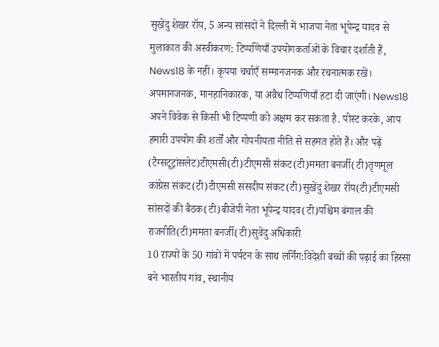सुखेंदु शेखर रॉय, 5 अन्य सांसदों ने दिल्ली में भाजपा नेता भूपेन्द्र यादव से मुलाकात की अस्वीकरण: टिप्पणियाँ उपयोगकर्ताओं के विचार दर्शाती हैं, News18 के नहीं। कृपया चर्चाएँ सम्मानजनक और रचनात्मक रखें। अपमानजनक, मानहानिकारक, या अवैध टिप्पणियाँ हटा दी जाएंगी। News18 अपने विवेक से किसी भी टिप्पणी को अक्षम कर सकता है. पोस्ट करके, आप हमारी उपयोग की शर्तों और गोपनीयता नीति से सहमत होते हैं। और पढ़ें (टैग्सटूट्रांसलेट)टीएमसी(टी)टीएमसी संकट(टी)ममता बनर्जी(टी)तृणमूल कांग्रेस संकट(टी)टीएमसी संसदीय संकट(टी)सुखेंदु शेखर रॉय(टी)टीएमसी सांसदों की बैठक(टी)बीजेपी नेता भूपेन्द्र यादव(टी)पश्चिम बंगाल की राजनीति(टी)ममता बनर्जी(टी)सुवेंदु अधिकारी
10 राज्यों के 50 गांवों में पर्यटन के साथ लर्निंग:विदेशी बच्चों की पढ़ाई का हिस्सा बने भारतीय गांव, स्थानीय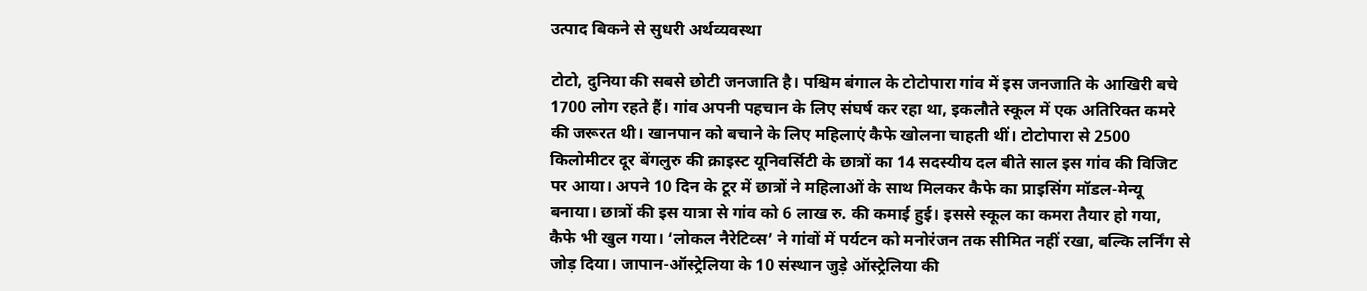उत्पाद बिकने से सुधरी अर्थव्यवस्था

टोटो, दुनिया की सबसे छोटी जनजाति है। पश्चिम बंगाल के टोटोपारा गांव में इस जनजाति के आखिरी बचे 1700 लोग रहते हैं। गांव अपनी पहचान के लिए संघर्ष कर रहा था, इकलौते स्कूल में एक अतिरिक्त कमरे की जरूरत थी। खानपान को बचाने के लिए महिलाएं कैफे खोलना चाहती थीं। टोटोपारा से 2500 किलोमीटर दूर बेंगलुरु की क्राइस्ट यूनिवर्सिटी के छात्रों का 14 सदस्यीय दल बीते साल इस गांव की विजिट पर आया। अपने 10 दिन के टूर में छात्रों ने महिलाओं के साथ मिलकर कैफे का प्राइसिंग मॉडल-मेन्यू बनाया। छात्रों की इस यात्रा से गांव को 6 लाख रु. की कमाई हुई। इससे स्कूल का कमरा तैयार हो गया, कैफे भी खुल गया। ‘लोकल नैरेटिव्स’ ने गांवों में पर्यटन को मनोरंजन तक सीमित नहीं रखा, बल्कि लर्निंग से जोड़ दिया। जापान-ऑस्ट्रेलिया के 10 संस्थान जुड़े ऑस्ट्रेलिया की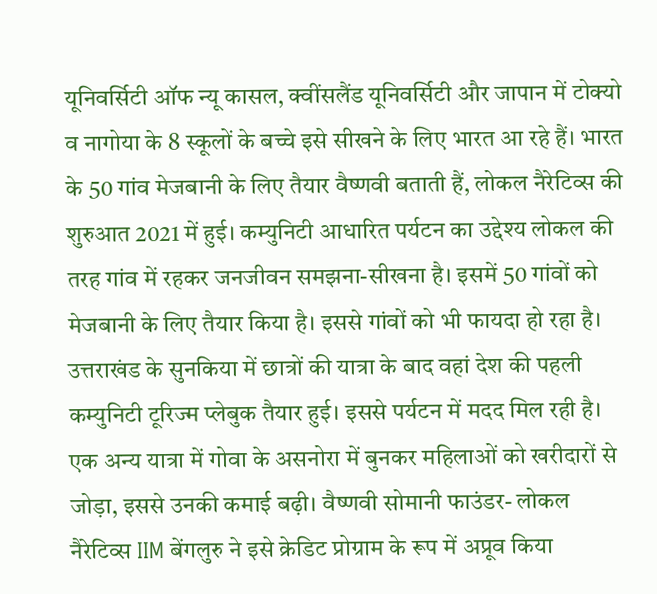यूनिवर्सिटी ऑफ न्यू कासल, क्वींसलैंड यूनिवर्सिटी और जापान में टोक्यो व नागोया के 8 स्कूलों के बच्चे इसे सीखने के लिए भारत आ रहे हैं। भारत के 50 गांव मेजबानी के लिए तैयार वैष्णवी बताती हैं, लोकल नैरेटिव्स की शुरुआत 2021 में हुई। कम्युनिटी आधारित पर्यटन का उद्देश्य लोकल की तरह गांव में रहकर जनजीवन समझना-सीखना है। इसमें 50 गांवों को मेजबानी के लिए तैयार किया है। इससे गांवों को भी फायदा हो रहा है। उत्तराखंड के सुनकिया में छात्रों की यात्रा के बाद वहां देश की पहली कम्युनिटी टूरिज्म प्लेबुक तैयार हुई। इससे पर्यटन में मदद मिल रही है। एक अन्य यात्रा में गोवा के असनोरा में बुनकर महिलाओं को खरीदारों से जोड़ा, इससे उनकी कमाई बढ़ी। वैष्णवी सोमानी फाउंडर- लोकल नैरेटिव्स IIM बेंगलुरु ने इसे क्रेडिट प्रोग्राम के रूप में अप्रूव किया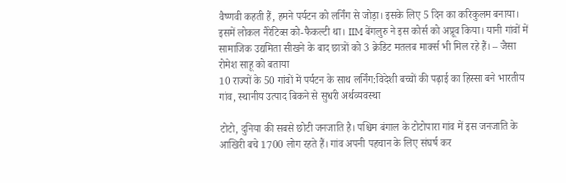वैष्णवी कहती हैं, हमने पर्यटन को लर्निंग से जोड़ा। इसके लिए 5 दिन का करिकुलम बनाया। इसमें लोकल नैरेटिव्स को-फैकल्टी था। IIM बेंगलुरु ने इस कोर्स को अप्रूव किया। यानी गांवों में सामाजिक उद्यमिता सीखने के बाद छात्रों को 3 क्रेडिट मतलब मार्क्स भी मिल रहे हैं। – जैसा रोमेश साहू को बताया
10 राज्यों के 50 गांवों में पर्यटन के साथ लर्निंग:विदेशी बच्चों की पढ़ाई का हिस्सा बने भारतीय गांव, स्थानीय उत्पाद बिकने से सुधरी अर्थव्यवस्था

टोटो, दुनिया की सबसे छोटी जनजाति है। पश्चिम बंगाल के टोटोपारा गांव में इस जनजाति के आखिरी बचे 1700 लोग रहते हैं। गांव अपनी पहचान के लिए संघर्ष कर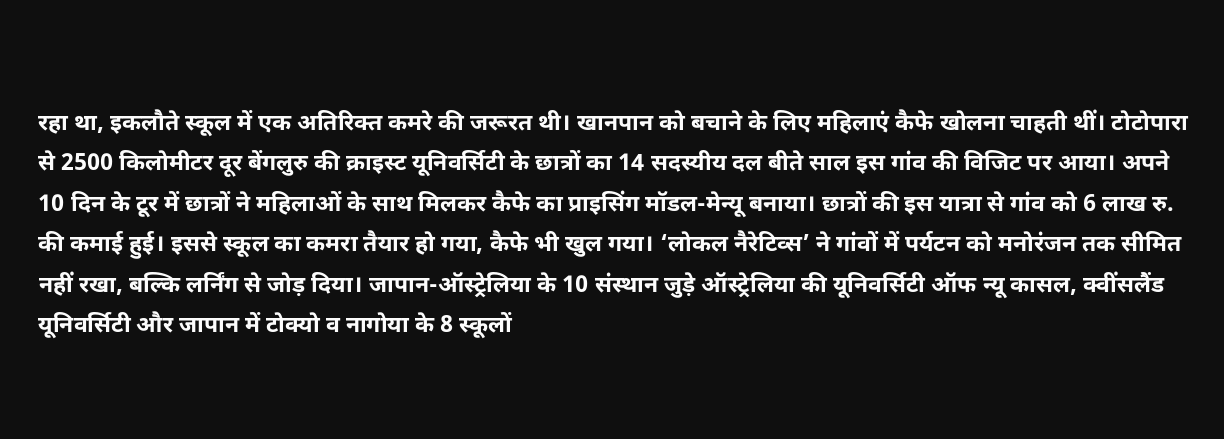रहा था, इकलौते स्कूल में एक अतिरिक्त कमरे की जरूरत थी। खानपान को बचाने के लिए महिलाएं कैफे खोलना चाहती थीं। टोटोपारा से 2500 किलोमीटर दूर बेंगलुरु की क्राइस्ट यूनिवर्सिटी के छात्रों का 14 सदस्यीय दल बीते साल इस गांव की विजिट पर आया। अपने 10 दिन के टूर में छात्रों ने महिलाओं के साथ मिलकर कैफे का प्राइसिंग मॉडल-मेन्यू बनाया। छात्रों की इस यात्रा से गांव को 6 लाख रु. की कमाई हुई। इससे स्कूल का कमरा तैयार हो गया, कैफे भी खुल गया। ‘लोकल नैरेटिव्स’ ने गांवों में पर्यटन को मनोरंजन तक सीमित नहीं रखा, बल्कि लर्निंग से जोड़ दिया। जापान-ऑस्ट्रेलिया के 10 संस्थान जुड़े ऑस्ट्रेलिया की यूनिवर्सिटी ऑफ न्यू कासल, क्वींसलैंड यूनिवर्सिटी और जापान में टोक्यो व नागोया के 8 स्कूलों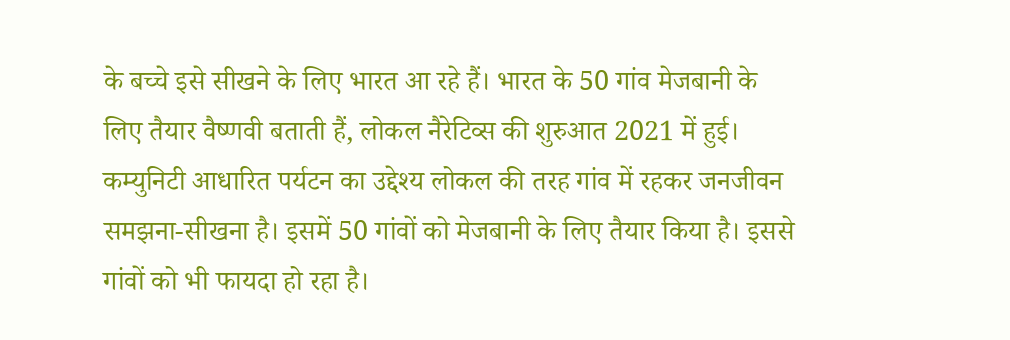के बच्चे इसे सीखने के लिए भारत आ रहे हैं। भारत के 50 गांव मेजबानी के लिए तैयार वैष्णवी बताती हैं, लोकल नैरेटिव्स की शुरुआत 2021 में हुई। कम्युनिटी आधारित पर्यटन का उद्देश्य लोकल की तरह गांव में रहकर जनजीवन समझना-सीखना है। इसमें 50 गांवों को मेजबानी के लिए तैयार किया है। इससे गांवों को भी फायदा हो रहा है।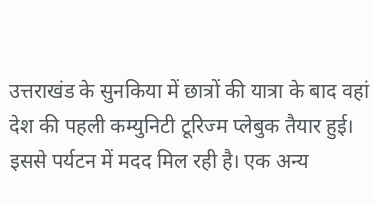उत्तराखंड के सुनकिया में छात्रों की यात्रा के बाद वहां देश की पहली कम्युनिटी टूरिज्म प्लेबुक तैयार हुई। इससे पर्यटन में मदद मिल रही है। एक अन्य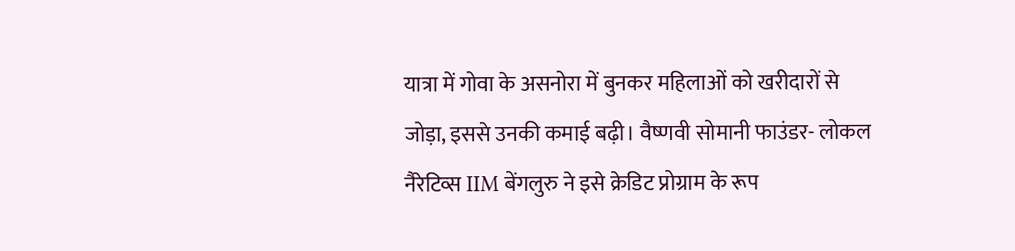यात्रा में गोवा के असनोरा में बुनकर महिलाओं को खरीदारों से जोड़ा, इससे उनकी कमाई बढ़ी। वैष्णवी सोमानी फाउंडर- लोकल नैरेटिव्स IIM बेंगलुरु ने इसे क्रेडिट प्रोग्राम के रूप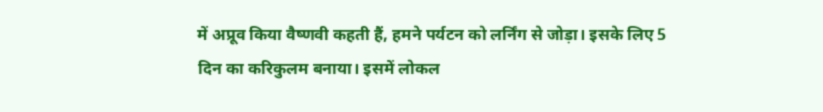में अप्रूव किया वैष्णवी कहती हैं, हमने पर्यटन को लर्निंग से जोड़ा। इसके लिए 5 दिन का करिकुलम बनाया। इसमें लोकल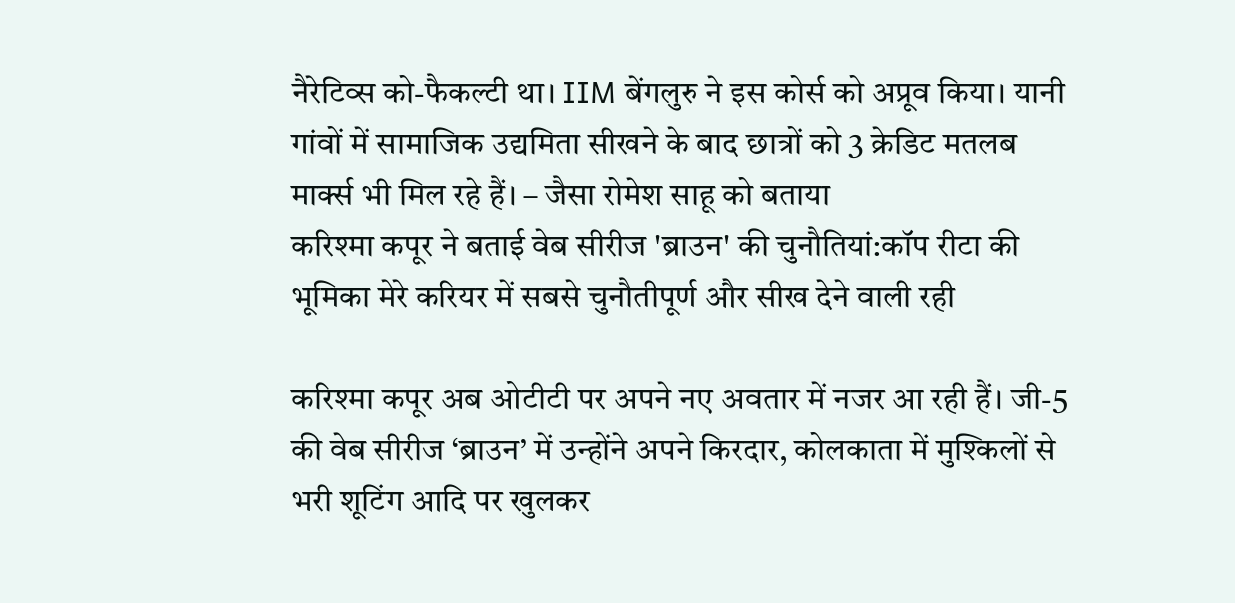नैरेटिव्स को-फैकल्टी था। IIM बेंगलुरु ने इस कोर्स को अप्रूव किया। यानी गांवों में सामाजिक उद्यमिता सीखने के बाद छात्रों को 3 क्रेडिट मतलब मार्क्स भी मिल रहे हैं। – जैसा रोमेश साहू को बताया
करिश्मा कपूर ने बताई वेब सीरीज 'ब्राउन' की चुनौतियां:कॉप रीटा की भूमिका मेरे करियर में सबसे चुनौतीपूर्ण और सीख देने वाली रही

करिश्मा कपूर अब ओटीटी पर अपने नए अवतार में नजर आ रही हैं। जी-5 की वेब सीरीज ‘ब्राउन’ में उन्होंने अपने किरदार, कोलकाता में मुश्किलों से भरी शूटिंग आदि पर खुलकर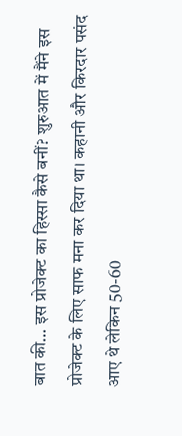बात की… इस प्रोजेक्ट का हिस्सा कैसे बनीं? शुरुआत में मैंने इस प्रोजेक्ट के लिए साफ मना कर दिया था। कहानी और किरदार पसंद आए थे लेकिन 50-60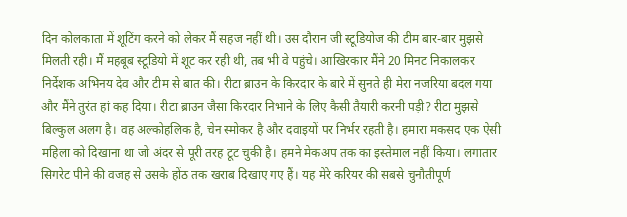दिन कोलकाता में शूटिंग करने को लेकर मैं सहज नहीं थी। उस दौरान जी स्टूडियोज की टीम बार-बार मुझसे मिलती रही। मैं महबूब स्टूडियो में शूट कर रही थी, तब भी वे पहुंचे। आखिरकार मैंने 20 मिनट निकालकर निर्देशक अभिनय देव और टीम से बात की। रीटा ब्राउन के किरदार के बारे में सुनते ही मेरा नजरिया बदल गया और मैंने तुरंत हां कह दिया। रीटा ब्राउन जैसा किरदार निभाने के लिए कैसी तैयारी करनी पड़ी? रीटा मुझसे बिल्कुल अलग है। वह अल्कोहलिक है, चेन स्मोकर है और दवाइयों पर निर्भर रहती है। हमारा मकसद एक ऐसी महिला को दिखाना था जो अंदर से पूरी तरह टूट चुकी है। हमने मेकअप तक का इस्तेमाल नहीं किया। लगातार सिगरेट पीने की वजह से उसके होंठ तक खराब दिखाए गए हैं। यह मेरे करियर की सबसे चुनौतीपूर्ण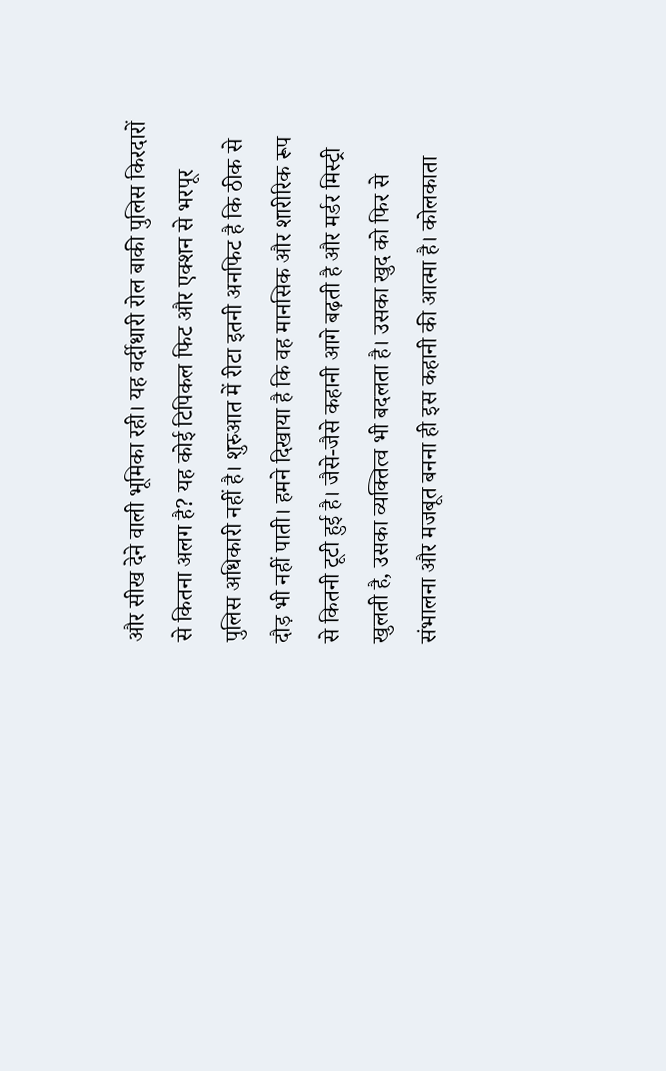और सीख देने वाली भूमिका रही। यह वर्दीधारी रोल बाकी पुलिस किरदारों से कितना अलग है? यह कोई टिपिकल फिट और एक्शन से भरपूर पुलिस अधिकारी नहीं है। शुरुआत में रीटा इतनी अनफिट है कि ठीक से दौड़ भी नहीं पाती। हमने दिखाया है कि वह मानसिक और शारीरिक रूप से कितनी टूटी हुई है। जैसे-जैसे कहानी आगे बढ़ती है और मर्डर मिस्ट्री खुलती है, उसका व्यक्तित्व भी बदलता है। उसका खुद को फिर से संभालना और मजबूत बनना ही इस कहानी की आत्मा है। कोलकाता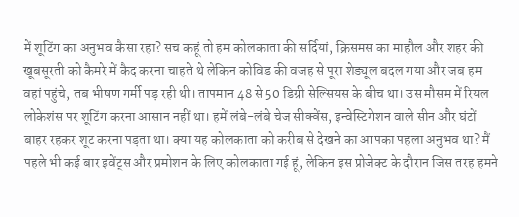में शूटिंग का अनुभव कैसा रहा? सच कहूं तो हम कोलकाता की सर्दियां, क्रिसमस का माहौल और शहर की खूबसूरती को कैमरे में कैद करना चाहते थे लेकिन कोविड की वजह से पूरा शेड्यूल बदल गया और जब हम वहां पहुंचे, तब भीषण गर्मी पड़ रही थी। तापमान 48 से 50 डिग्री सेल्सियस के बीच था। उस मौसम में रियल लोकेशंस पर शूटिंग करना आसान नहीं था। हमें लंबे-लंबे चेज सीक्वेंस, इन्वेस्टिगेशन वाले सीन और घंटों बाहर रहकर शूट करना पड़ता था। क्या यह कोलकाता को करीब से देखने का आपका पहला अनुभव था? मैं पहले भी कई बार इवेंट्स और प्रमोशन के लिए कोलकाता गई हूं, लेकिन इस प्रोजेक्ट के दौरान जिस तरह हमने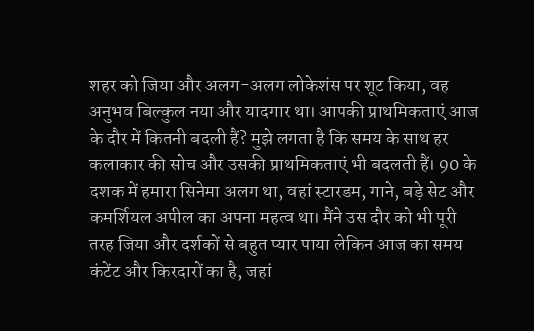शहर को जिया और अलग-अलग लोकेशंस पर शूट किया, वह अनुभव बिल्कुल नया और यादगार था। आपकी प्राथमिकताएं आज के दौर में कितनी बदली हैं? मुझे लगता है कि समय के साथ हर कलाकार की सोच और उसकी प्राथमिकताएं भी बदलती हैं। 90 के दशक में हमारा सिनेमा अलग था, वहां स्टारडम, गाने, बड़े सेट और कमर्शियल अपील का अपना महत्व था। मैंने उस दौर को भी पूरी तरह जिया और दर्शकों से बहुत प्यार पाया लेकिन आज का समय कंटेंट और किरदारों का है, जहां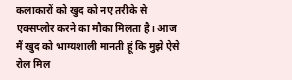कलाकारों को खुद को नए तरीके से एक्सप्लोर करने का मौका मिलता है। आज मैं खुद को भाग्यशाली मानती हूं कि मुझे ऐसे रोल मिल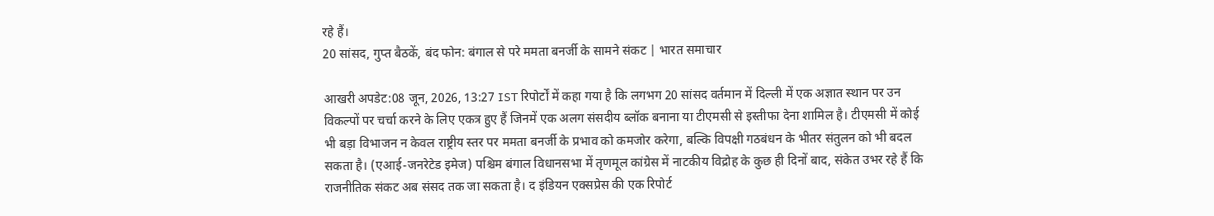रहे हैं।
20 सांसद, गुप्त बैठकें, बंद फोन: बंगाल से परे ममता बनर्जी के सामने संकट | भारत समाचार

आखरी अपडेट:08 जून, 2026, 13:27 IST रिपोर्टों में कहा गया है कि लगभग 20 सांसद वर्तमान में दिल्ली में एक अज्ञात स्थान पर उन विकल्पों पर चर्चा करने के लिए एकत्र हुए हैं जिनमें एक अलग संसदीय ब्लॉक बनाना या टीएमसी से इस्तीफा देना शामिल है। टीएमसी में कोई भी बड़ा विभाजन न केवल राष्ट्रीय स्तर पर ममता बनर्जी के प्रभाव को कमजोर करेगा, बल्कि विपक्षी गठबंधन के भीतर संतुलन को भी बदल सकता है। (एआई-जनरेटेड इमेज) पश्चिम बंगाल विधानसभा में तृणमूल कांग्रेस में नाटकीय विद्रोह के कुछ ही दिनों बाद, संकेत उभर रहे हैं कि राजनीतिक संकट अब संसद तक जा सकता है। द इंडियन एक्सप्रेस की एक रिपोर्ट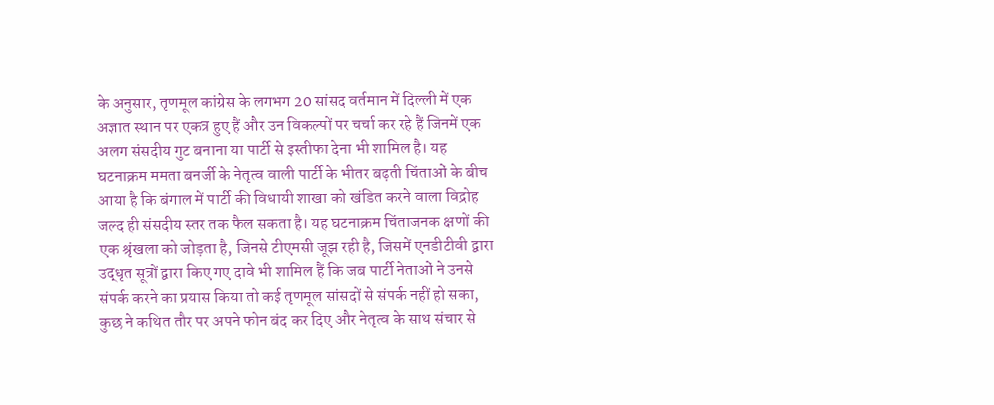के अनुसार, तृणमूल कांग्रेस के लगभग 20 सांसद वर्तमान में दिल्ली में एक अज्ञात स्थान पर एकत्र हुए हैं और उन विकल्पों पर चर्चा कर रहे हैं जिनमें एक अलग संसदीय गुट बनाना या पार्टी से इस्तीफा देना भी शामिल है। यह घटनाक्रम ममता बनर्जी के नेतृत्व वाली पार्टी के भीतर बढ़ती चिंताओं के बीच आया है कि बंगाल में पार्टी की विधायी शाखा को खंडित करने वाला विद्रोह जल्द ही संसदीय स्तर तक फैल सकता है। यह घटनाक्रम चिंताजनक क्षणों की एक श्रृंखला को जोड़ता है, जिनसे टीएमसी जूझ रही है, जिसमें एनडीटीवी द्वारा उद्धृत सूत्रों द्वारा किए गए दावे भी शामिल हैं कि जब पार्टी नेताओं ने उनसे संपर्क करने का प्रयास किया तो कई तृणमूल सांसदों से संपर्क नहीं हो सका, कुछ ने कथित तौर पर अपने फोन बंद कर दिए और नेतृत्व के साथ संचार से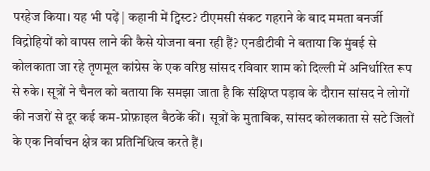परहेज किया। यह भी पढ़ें | कहानी में ट्विस्ट? टीएमसी संकट गहराने के बाद ममता बनर्जी विद्रोहियों को वापस लाने की कैसे योजना बना रही हैं? एनडीटीवी ने बताया कि मुंबई से कोलकाता जा रहे तृणमूल कांग्रेस के एक वरिष्ठ सांसद रविवार शाम को दिल्ली में अनिर्धारित रूप से रुके। सूत्रों ने चैनल को बताया कि समझा जाता है कि संक्षिप्त पड़ाव के दौरान सांसद ने लोगों की नजरों से दूर कई कम-प्रोफ़ाइल बैठकें कीं। सूत्रों के मुताबिक, सांसद कोलकाता से सटे जिलों के एक निर्वाचन क्षेत्र का प्रतिनिधित्व करते हैं।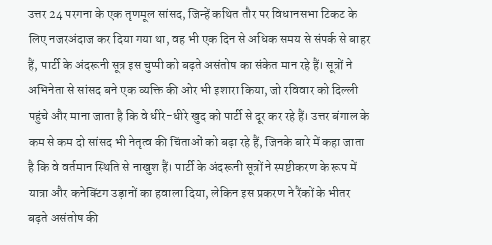उत्तर 24 परगना के एक तृणमूल सांसद, जिन्हें कथित तौर पर विधानसभा टिकट के लिए नजरअंदाज कर दिया गया था, वह भी एक दिन से अधिक समय से संपर्क से बाहर हैं, पार्टी के अंदरूनी सूत्र इस चुप्पी को बढ़ते असंतोष का संकेत मान रहे हैं। सूत्रों ने अभिनेता से सांसद बने एक व्यक्ति की ओर भी इशारा किया, जो रविवार को दिल्ली पहुंचे और माना जाता है कि वे धीरे-धीरे खुद को पार्टी से दूर कर रहे हैं। उत्तर बंगाल के कम से कम दो सांसद भी नेतृत्व की चिंताओं को बढ़ा रहे हैं, जिनके बारे में कहा जाता है कि वे वर्तमान स्थिति से नाखुश हैं। पार्टी के अंदरूनी सूत्रों ने स्पष्टीकरण के रूप में यात्रा और कनेक्टिंग उड़ानों का हवाला दिया, लेकिन इस प्रकरण ने रैंकों के भीतर बढ़ते असंतोष की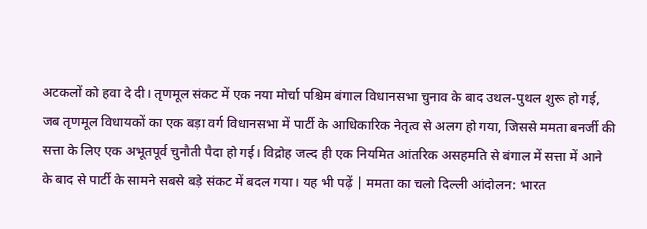अटकलों को हवा दे दी। तृणमूल संकट में एक नया मोर्चा पश्चिम बंगाल विधानसभा चुनाव के बाद उथल-पुथल शुरू हो गई, जब तृणमूल विधायकों का एक बड़ा वर्ग विधानसभा में पार्टी के आधिकारिक नेतृत्व से अलग हो गया, जिससे ममता बनर्जी की सत्ता के लिए एक अभूतपूर्व चुनौती पैदा हो गई। विद्रोह जल्द ही एक नियमित आंतरिक असहमति से बंगाल में सत्ता में आने के बाद से पार्टी के सामने सबसे बड़े संकट में बदल गया। यह भी पढ़ें | ममता का चलो दिल्ली आंदोलन: भारत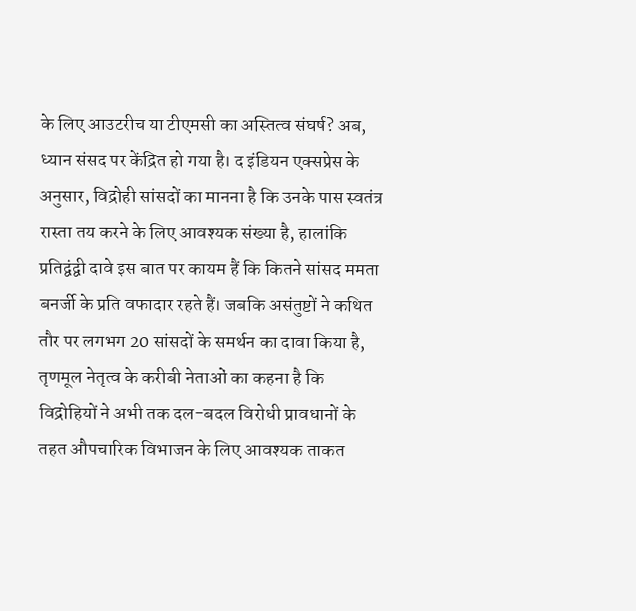के लिए आउटरीच या टीएमसी का अस्तित्व संघर्ष? अब, ध्यान संसद पर केंद्रित हो गया है। द इंडियन एक्सप्रेस के अनुसार, विद्रोही सांसदों का मानना है कि उनके पास स्वतंत्र रास्ता तय करने के लिए आवश्यक संख्या है, हालांकि प्रतिद्वंद्वी दावे इस बात पर कायम हैं कि कितने सांसद ममता बनर्जी के प्रति वफादार रहते हैं। जबकि असंतुष्टों ने कथित तौर पर लगभग 20 सांसदों के समर्थन का दावा किया है, तृणमूल नेतृत्व के करीबी नेताओं का कहना है कि विद्रोहियों ने अभी तक दल-बदल विरोधी प्रावधानों के तहत औपचारिक विभाजन के लिए आवश्यक ताकत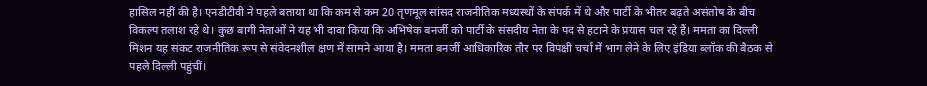हासिल नहीं की है। एनडीटीवी ने पहले बताया था कि कम से कम 20 तृणमूल सांसद राजनीतिक मध्यस्थों के संपर्क में थे और पार्टी के भीतर बढ़ते असंतोष के बीच विकल्प तलाश रहे थे। कुछ बागी नेताओं ने यह भी दावा किया कि अभिषेक बनर्जी को पार्टी के संसदीय नेता के पद से हटाने के प्रयास चल रहे हैं। ममता का दिल्ली मिशन यह संकट राजनीतिक रूप से संवेदनशील क्षण में सामने आया है। ममता बनर्जी आधिकारिक तौर पर विपक्षी चर्चा में भाग लेने के लिए इंडिया ब्लॉक की बैठक से पहले दिल्ली पहुंचीं।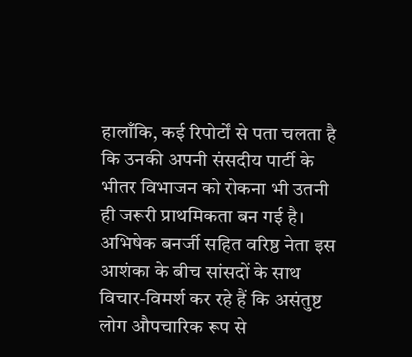हालाँकि, कई रिपोर्टों से पता चलता है कि उनकी अपनी संसदीय पार्टी के भीतर विभाजन को रोकना भी उतनी ही जरूरी प्राथमिकता बन गई है। अभिषेक बनर्जी सहित वरिष्ठ नेता इस आशंका के बीच सांसदों के साथ विचार-विमर्श कर रहे हैं कि असंतुष्ट लोग औपचारिक रूप से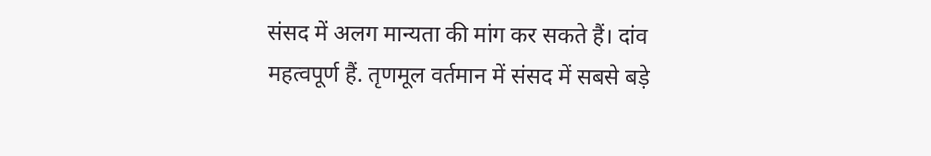संसद में अलग मान्यता की मांग कर सकते हैं। दांव महत्वपूर्ण हैं. तृणमूल वर्तमान में संसद में सबसे बड़े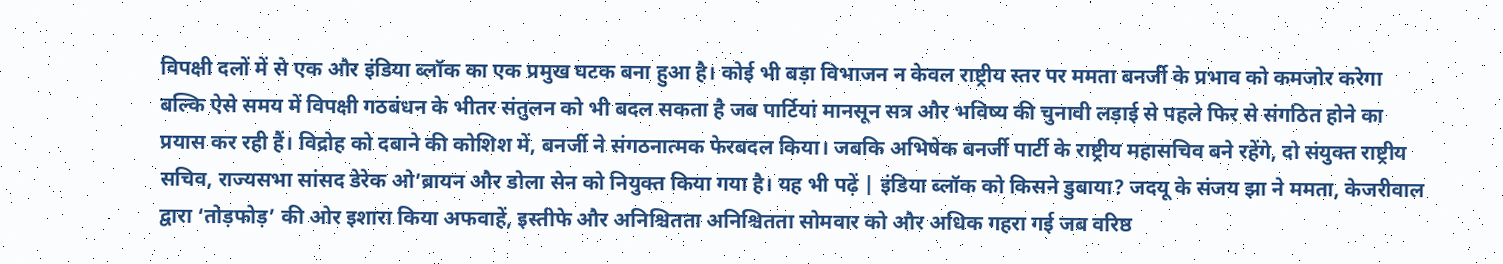विपक्षी दलों में से एक और इंडिया ब्लॉक का एक प्रमुख घटक बना हुआ है। कोई भी बड़ा विभाजन न केवल राष्ट्रीय स्तर पर ममता बनर्जी के प्रभाव को कमजोर करेगा बल्कि ऐसे समय में विपक्षी गठबंधन के भीतर संतुलन को भी बदल सकता है जब पार्टियां मानसून सत्र और भविष्य की चुनावी लड़ाई से पहले फिर से संगठित होने का प्रयास कर रही हैं। विद्रोह को दबाने की कोशिश में, बनर्जी ने संगठनात्मक फेरबदल किया। जबकि अभिषेक बनर्जी पार्टी के राष्ट्रीय महासचिव बने रहेंगे, दो संयुक्त राष्ट्रीय सचिव, राज्यसभा सांसद डेरेक ओ’ब्रायन और डोला सेन को नियुक्त किया गया है। यह भी पढ़ें | इंडिया ब्लॉक को किसने डुबाया? जदयू के संजय झा ने ममता, केजरीवाल द्वारा ‘तोड़फोड़’ की ओर इशारा किया अफवाहें, इस्तीफे और अनिश्चितता अनिश्चितता सोमवार को और अधिक गहरा गई जब वरिष्ठ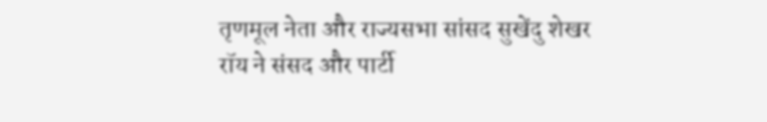तृणमूल नेता और राज्यसभा सांसद सुखेंदु शेखर रॉय ने संसद और पार्टी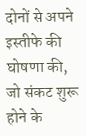दोनों से अपने इस्तीफे की घोषणा की, जो संकट शुरू होने के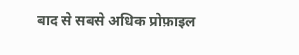बाद से सबसे अधिक प्रोफ़ाइल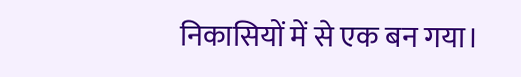निकासियों में से एक बन गया।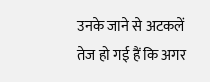उनके जाने से अटकलें तेज हो गई हैं कि अगर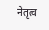नेतृत्व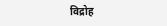विद्रोह